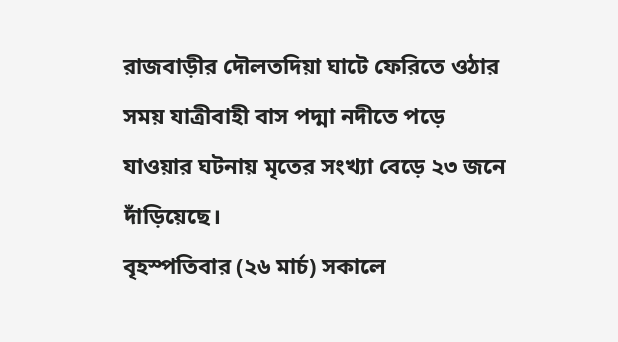রাজবাড়ীর দৌলতদিয়া ঘাটে ফেরিতে ওঠার সময় যাত্রীবাহী বাস পদ্মা নদীতে পড়ে যাওয়ার ঘটনায় মৃতের সংখ্যা বেড়ে ২৩ জনে দাঁড়িয়েছে।
বৃহস্পতিবার (২৬ মার্চ) সকালে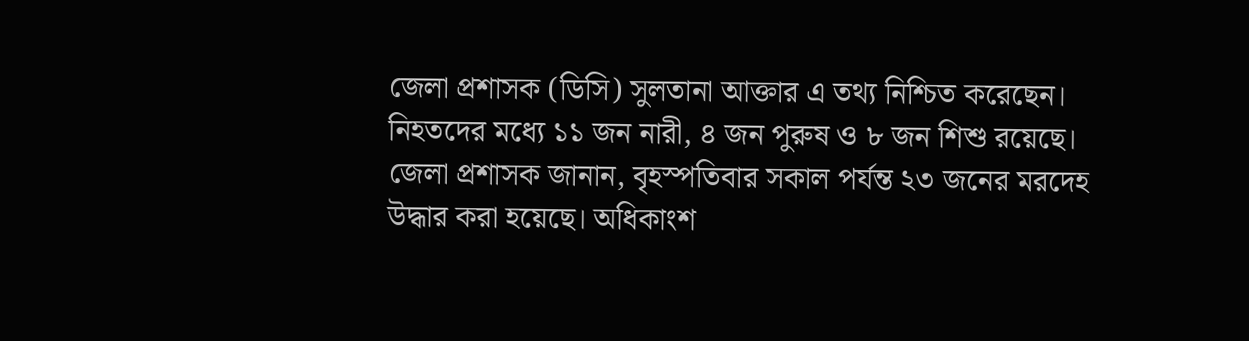জেলা প্রশাসক (ডিসি) সুলতানা আক্তার এ তথ্য নিশ্চিত করেছেন। নিহতদের মধ্যে ১১ জন নারী, ৪ জন পুরুষ ও ৮ জন শিশু রয়েছে।
জেলা প্রশাসক জানান, বৃহস্পতিবার সকাল পর্যন্ত ২৩ জনের মরদেহ উদ্ধার করা হয়েছে। অধিকাংশ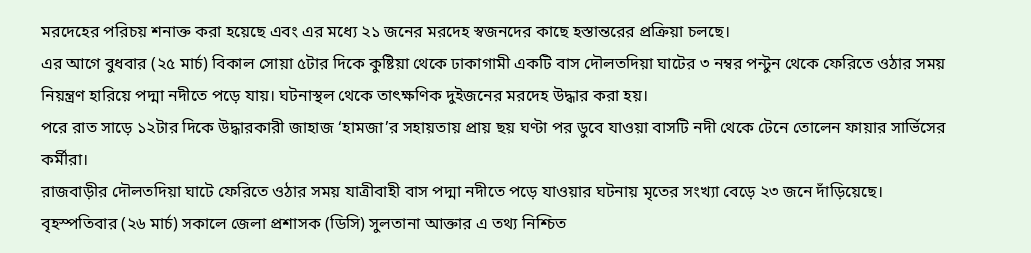মরদেহের পরিচয় শনাক্ত করা হয়েছে এবং এর মধ্যে ২১ জনের মরদেহ স্বজনদের কাছে হস্তান্তরের প্রক্রিয়া চলছে।
এর আগে বুধবার (২৫ মার্চ) বিকাল সোয়া ৫টার দিকে কুষ্টিয়া থেকে ঢাকাগামী একটি বাস দৌলতদিয়া ঘাটের ৩ নম্বর পন্টুন থেকে ফেরিতে ওঠার সময় নিয়ন্ত্রণ হারিয়ে পদ্মা নদীতে পড়ে যায়। ঘটনাস্থল থেকে তাৎক্ষণিক দুইজনের মরদেহ উদ্ধার করা হয়।
পরে রাত সাড়ে ১২টার দিকে উদ্ধারকারী জাহাজ ‘হামজা’র সহায়তায় প্রায় ছয় ঘণ্টা পর ডুবে যাওয়া বাসটি নদী থেকে টেনে তোলেন ফায়ার সার্ভিসের কর্মীরা।
রাজবাড়ীর দৌলতদিয়া ঘাটে ফেরিতে ওঠার সময় যাত্রীবাহী বাস পদ্মা নদীতে পড়ে যাওয়ার ঘটনায় মৃতের সংখ্যা বেড়ে ২৩ জনে দাঁড়িয়েছে।
বৃহস্পতিবার (২৬ মার্চ) সকালে জেলা প্রশাসক (ডিসি) সুলতানা আক্তার এ তথ্য নিশ্চিত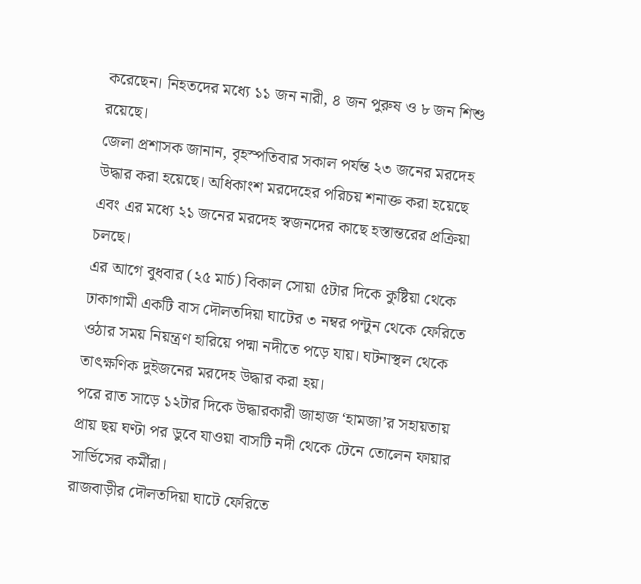করেছেন। নিহতদের মধ্যে ১১ জন নারী, ৪ জন পুরুষ ও ৮ জন শিশু রয়েছে।
জেলা প্রশাসক জানান, বৃহস্পতিবার সকাল পর্যন্ত ২৩ জনের মরদেহ উদ্ধার করা হয়েছে। অধিকাংশ মরদেহের পরিচয় শনাক্ত করা হয়েছে এবং এর মধ্যে ২১ জনের মরদেহ স্বজনদের কাছে হস্তান্তরের প্রক্রিয়া চলছে।
এর আগে বুধবার (২৫ মার্চ) বিকাল সোয়া ৫টার দিকে কুষ্টিয়া থেকে ঢাকাগামী একটি বাস দৌলতদিয়া ঘাটের ৩ নম্বর পন্টুন থেকে ফেরিতে ওঠার সময় নিয়ন্ত্রণ হারিয়ে পদ্মা নদীতে পড়ে যায়। ঘটনাস্থল থেকে তাৎক্ষণিক দুইজনের মরদেহ উদ্ধার করা হয়।
পরে রাত সাড়ে ১২টার দিকে উদ্ধারকারী জাহাজ ‘হামজা’র সহায়তায় প্রায় ছয় ঘণ্টা পর ডুবে যাওয়া বাসটি নদী থেকে টেনে তোলেন ফায়ার সার্ভিসের কর্মীরা।
রাজবাড়ীর দৌলতদিয়া ঘাটে ফেরিতে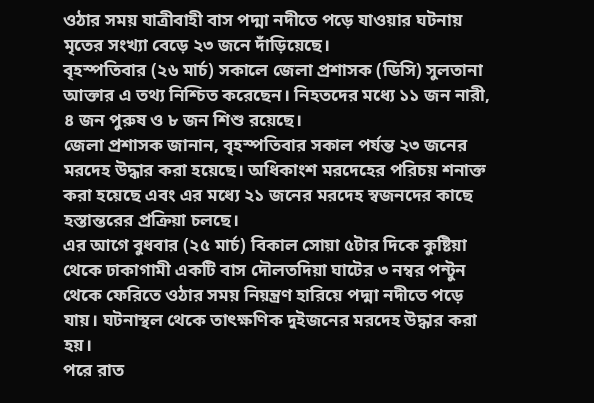ওঠার সময় যাত্রীবাহী বাস পদ্মা নদীতে পড়ে যাওয়ার ঘটনায় মৃতের সংখ্যা বেড়ে ২৩ জনে দাঁড়িয়েছে।
বৃহস্পতিবার (২৬ মার্চ) সকালে জেলা প্রশাসক (ডিসি) সুলতানা আক্তার এ তথ্য নিশ্চিত করেছেন। নিহতদের মধ্যে ১১ জন নারী, ৪ জন পুরুষ ও ৮ জন শিশু রয়েছে।
জেলা প্রশাসক জানান, বৃহস্পতিবার সকাল পর্যন্ত ২৩ জনের মরদেহ উদ্ধার করা হয়েছে। অধিকাংশ মরদেহের পরিচয় শনাক্ত করা হয়েছে এবং এর মধ্যে ২১ জনের মরদেহ স্বজনদের কাছে হস্তান্তরের প্রক্রিয়া চলছে।
এর আগে বুধবার (২৫ মার্চ) বিকাল সোয়া ৫টার দিকে কুষ্টিয়া থেকে ঢাকাগামী একটি বাস দৌলতদিয়া ঘাটের ৩ নম্বর পন্টুন থেকে ফেরিতে ওঠার সময় নিয়ন্ত্রণ হারিয়ে পদ্মা নদীতে পড়ে যায়। ঘটনাস্থল থেকে তাৎক্ষণিক দুইজনের মরদেহ উদ্ধার করা হয়।
পরে রাত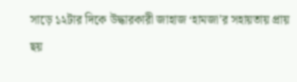সাড়ে ১২টার দিকে উদ্ধারকারী জাহাজ ‘হামজা’র সহায়তায় প্রায় ছয়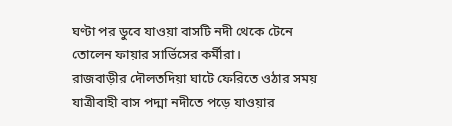ঘণ্টা পর ডুবে যাওয়া বাসটি নদী থেকে টেনে তোলেন ফায়ার সার্ভিসের কর্মীরা।
রাজবাড়ীর দৌলতদিয়া ঘাটে ফেরিতে ওঠার সময় যাত্রীবাহী বাস পদ্মা নদীতে পড়ে যাওয়ার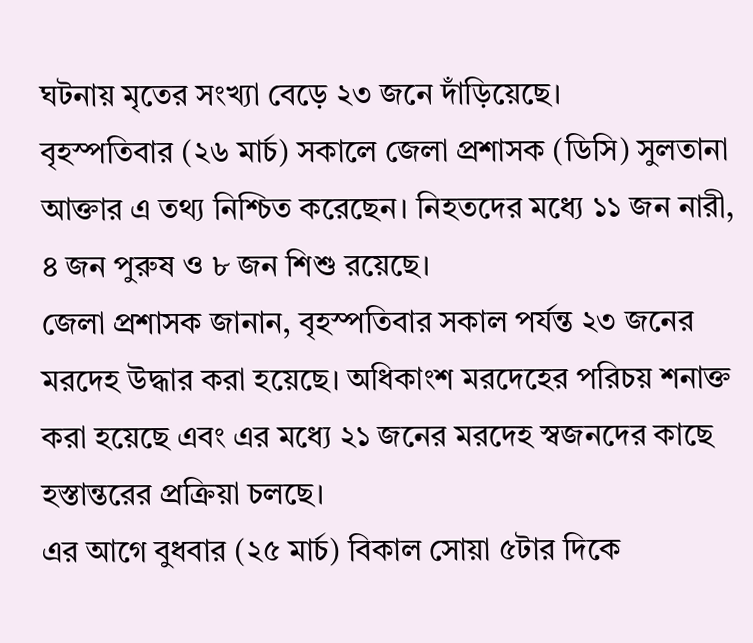ঘটনায় মৃতের সংখ্যা বেড়ে ২৩ জনে দাঁড়িয়েছে।
বৃহস্পতিবার (২৬ মার্চ) সকালে জেলা প্রশাসক (ডিসি) সুলতানা আক্তার এ তথ্য নিশ্চিত করেছেন। নিহতদের মধ্যে ১১ জন নারী, ৪ জন পুরুষ ও ৮ জন শিশু রয়েছে।
জেলা প্রশাসক জানান, বৃহস্পতিবার সকাল পর্যন্ত ২৩ জনের মরদেহ উদ্ধার করা হয়েছে। অধিকাংশ মরদেহের পরিচয় শনাক্ত করা হয়েছে এবং এর মধ্যে ২১ জনের মরদেহ স্বজনদের কাছে হস্তান্তরের প্রক্রিয়া চলছে।
এর আগে বুধবার (২৫ মার্চ) বিকাল সোয়া ৫টার দিকে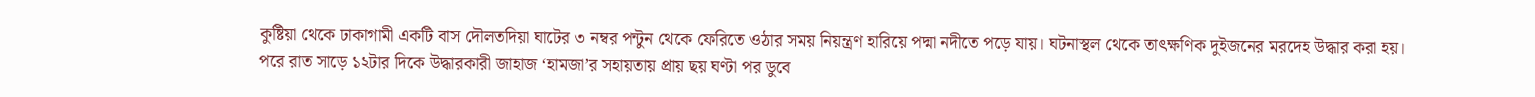কুষ্টিয়া থেকে ঢাকাগামী একটি বাস দৌলতদিয়া ঘাটের ৩ নম্বর পন্টুন থেকে ফেরিতে ওঠার সময় নিয়ন্ত্রণ হারিয়ে পদ্মা নদীতে পড়ে যায়। ঘটনাস্থল থেকে তাৎক্ষণিক দুইজনের মরদেহ উদ্ধার করা হয়।
পরে রাত সাড়ে ১২টার দিকে উদ্ধারকারী জাহাজ ‘হামজা’র সহায়তায় প্রায় ছয় ঘণ্টা পর ডুবে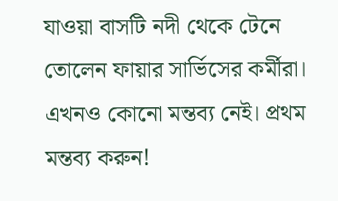যাওয়া বাসটি নদী থেকে টেনে তোলেন ফায়ার সার্ভিসের কর্মীরা।
এখনও কোনো মন্তব্য নেই। প্রথম মন্তব্য করুন!